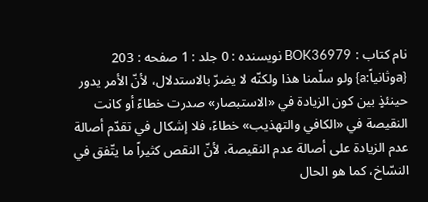نام کتاب : BOK36979 نویسنده : 0 جلد : 1 صفحه : 203
{aوثانياً:a} ولو سلّمنا هذا ولكنّه لا يضرّ بالاستدلال، لأنّ الأمر يدور حينئذٍ بين كون الزيادة في «الاستبصار» صدرت خطاءً أو كانت النقيصة في «الكافي والتهذيب» خطاءً، فلا إشكال في تقدّم أصالة عدم الزيادة على أصالة عدم النقيصة، لأنّ النقص كثيراً ما يتّفق في النسّاخ، كما هو الحال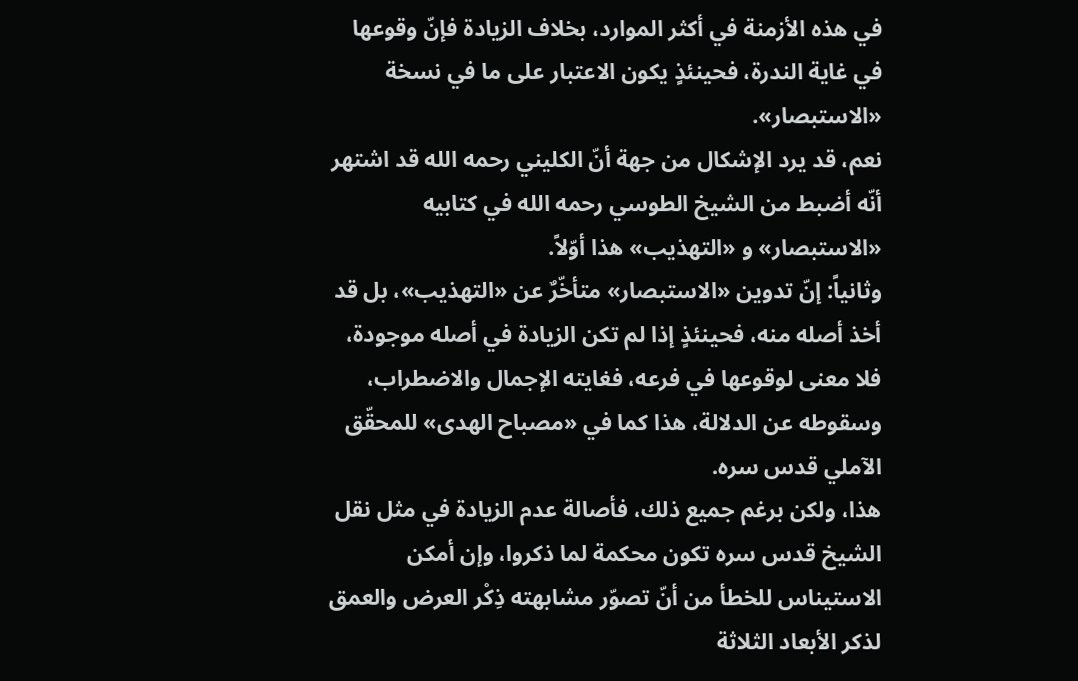في هذه الأزمنة في أكثر الموارد، بخلاف الزيادة فإنّ وقوعها في غاية الندرة، فحينئذٍ يكون الاعتبار على ما في نسخة «الاستبصار».
نعم، قد يرد الإشكال من جهة أنّ الكليني رحمه الله قد اشتهر أنّه أضبط من الشيخ الطوسي رحمه الله في كتابيه «الاستبصار» و «التهذيب» هذا أوّلاً.
وثانياً: إنّ تدوين «الاستبصار» متأخّرٌ عن «التهذيب»، بل قد أخذ أصله منه، فحينئذٍ إذا لم تكن الزيادة في أصله موجودة، فلا معنى لوقوعها في فرعه، فغايته الإجمال والاضطراب، وسقوطه عن الدلالة، هذا كما في «مصباح الهدى» للمحقّق الآملي قدس سره.
هذا، ولكن برغم جميع ذلك، فأصالة عدم الزيادة في مثل نقل الشيخ قدس سره تكون محكمة لما ذكروا، وإن أمكن الاستيناس للخطأ من أنّ تصوّر مشابهته ذِكْر العرض والعمق لذكر الأبعاد الثلاثة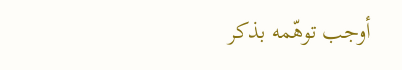أوجب توهّمه بذكر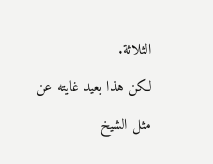الثلاثة.
لكن هذا بعيد غايته عن مثل الشيخ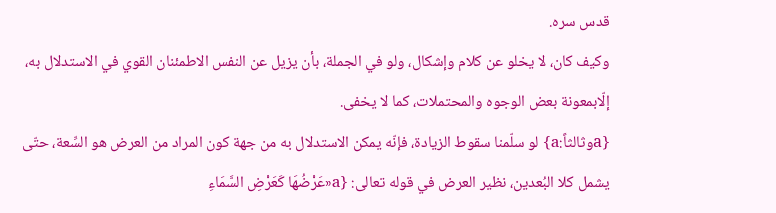قدس سره.
وكيف كان، لا يخلو عن كلام وإشكال، ولو في الجملة، بأن يزيل عن النفس الاطمئنان القوي في الاستدلال به، إلّابمعونة بعض الوجوه والمحتملات، كما لا يخفى.
{aوثالثاً:a} لو سلّمنا سقوط الزيادة، فإنّه يمكن الاستدلال به من جهة كون المراد من العرض هو السِّعة، حتّى يشمل كلا البُعدين، نظير العرض في قوله تعالى: {a«عَرْضُهَا كَعَرْضِ السَّمَاءِ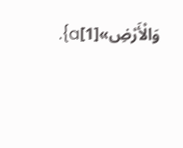وَالْأَرْضِ»[1]a}.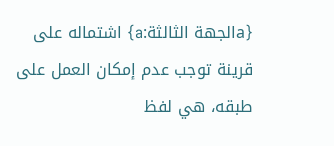{aالجهة الثالثة:a} اشتماله على قرينة توجب عدم إمكان العمل على طبقه، هي لفظ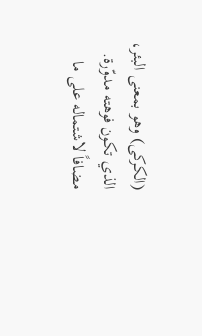(الكركى) وهو بمعنى البئر، الذي تكون فوهته مدوّرة.
مضافاً لاشتماله على ما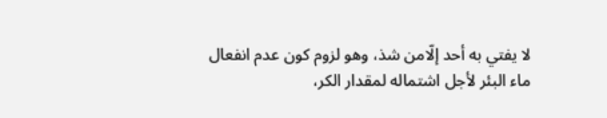لا يفتي به أحد إلّامن شذ، وهو لزوم كون عدم انفعال ماء البئر لأجل اشتماله لمقدار الكر،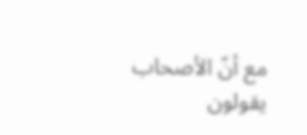مع أنّ الأصحاب يقولون